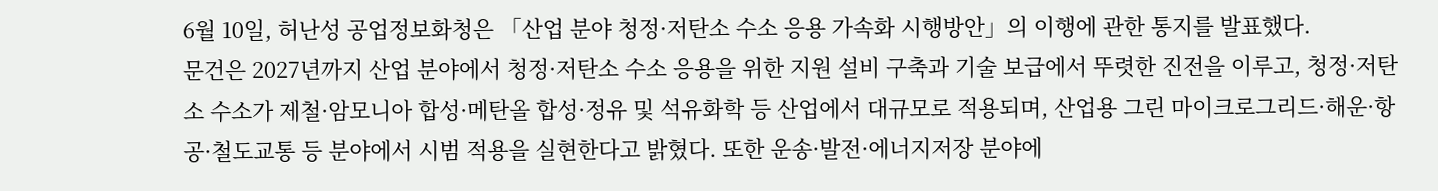6월 10일, 허난성 공업정보화청은 「산업 분야 청정·저탄소 수소 응용 가속화 시행방안」의 이행에 관한 통지를 발표했다.
문건은 2027년까지 산업 분야에서 청정·저탄소 수소 응용을 위한 지원 설비 구축과 기술 보급에서 뚜렷한 진전을 이루고, 청정·저탄소 수소가 제철·암모니아 합성·메탄올 합성·정유 및 석유화학 등 산업에서 대규모로 적용되며, 산업용 그린 마이크로그리드·해운·항공·철도교통 등 분야에서 시범 적용을 실현한다고 밝혔다. 또한 운송·발전·에너지저장 분야에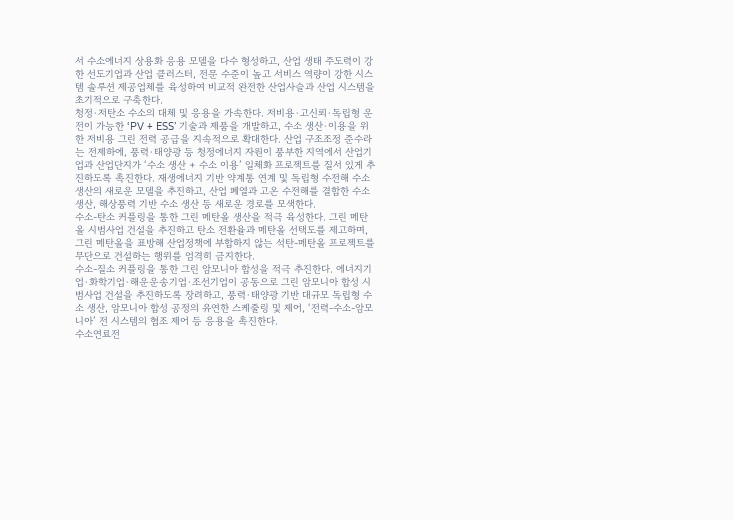서 수소에너지 상용화 응용 모델을 다수 형성하고, 산업 생태 주도력이 강한 선도기업과 산업 클러스터, 전문 수준이 높고 서비스 역량이 강한 시스템 솔루션 제공업체를 육성하여 비교적 완전한 산업사슬과 산업 시스템을 초기적으로 구축한다.
청정·저탄소 수소의 대체 및 응용을 가속한다. 저비용·고신뢰·독립형 운전이 가능한 ‘PV + ESS’ 기술과 제품을 개발하고, 수소 생산·이용을 위한 저비용 그린 전력 공급을 지속적으로 확대한다. 산업 구조조정 준수라는 전제하에, 풍력·태양광 등 청정에너지 자원이 풍부한 지역에서 산업기업과 산업단지가 ‘수소 생산 + 수소 이용’ 일체화 프로젝트를 질서 있게 추진하도록 촉진한다. 재생에너지 기반 약계통 연계 및 독립형 수전해 수소 생산의 새로운 모델을 추진하고, 산업 폐열과 고온 수전해를 결합한 수소 생산, 해상풍력 기반 수소 생산 등 새로운 경로를 모색한다.
수소-탄소 커플링을 통한 그린 메탄올 생산을 적극 육성한다. 그린 메탄올 시범사업 건설을 추진하고 탄소 전환율과 메탄올 선택도를 제고하며, 그린 메탄올을 표방해 산업정책에 부합하지 않는 석탄-메탄올 프로젝트를 무단으로 건설하는 행위를 엄격히 금지한다.
수소-질소 커플링을 통한 그린 암모니아 합성을 적극 추진한다. 에너지기업·화학기업·해운운송기업·조선기업이 공동으로 그린 암모니아 합성 시범사업 건설을 추진하도록 장려하고, 풍력·태양광 기반 대규모 독립형 수소 생산, 암모니아 합성 공정의 유연한 스케줄링 및 제어, ‘전력-수소-암모니아’ 전 시스템의 협조 제어 등 응용을 촉진한다.
수소연료전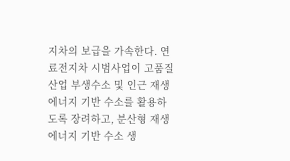지차의 보급을 가속한다. 연료전지차 시범사업이 고품질 산업 부생수소 및 인근 재생에너지 기반 수소를 활용하도록 장려하고, 분산형 재생에너지 기반 수소 생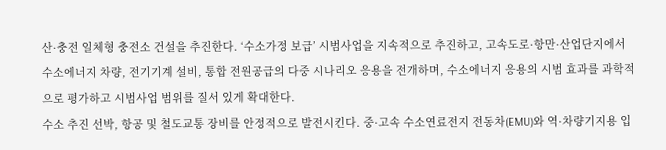산·충전 일체형 충전소 건설을 추진한다. ‘수소가정 보급’ 시범사업을 지속적으로 추진하고, 고속도로·항만·산업단지에서 수소에너지 차량, 전기기계 설비, 통합 전원공급의 다중 시나리오 응용을 전개하며, 수소에너지 응용의 시범 효과를 과학적으로 평가하고 시범사업 범위를 질서 있게 확대한다.
수소 추진 선박, 항공 및 철도교통 장비를 안정적으로 발전시킨다. 중·고속 수소연료전지 전동차(EMU)와 역·차량기지용 입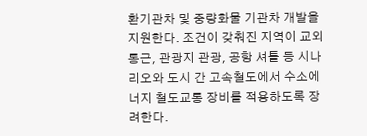환기관차 및 중량화물 기관차 개발을 지원한다. 조건이 갖춰진 지역이 교외 통근, 관광지 관광, 공항 셔틀 등 시나리오와 도시 간 고속철도에서 수소에너지 철도교통 장비를 적용하도록 장려한다.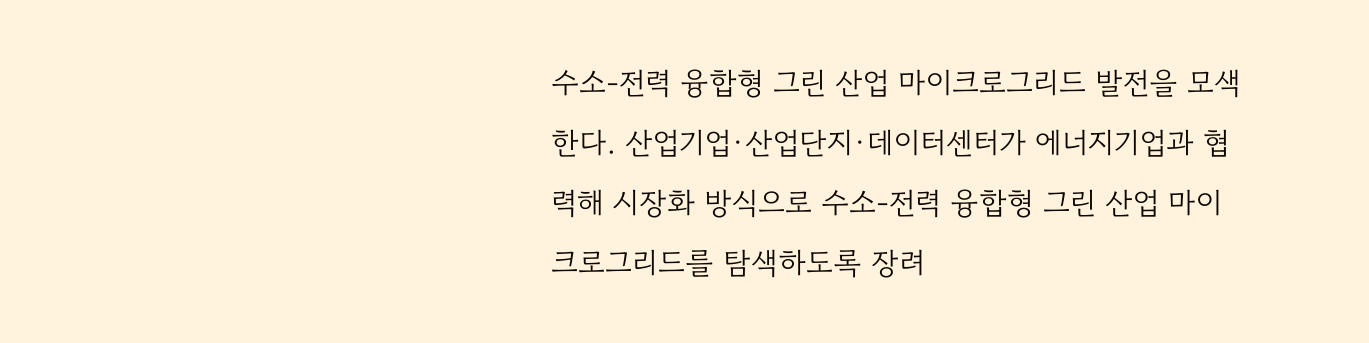수소-전력 융합형 그린 산업 마이크로그리드 발전을 모색한다. 산업기업·산업단지·데이터센터가 에너지기업과 협력해 시장화 방식으로 수소-전력 융합형 그린 산업 마이크로그리드를 탐색하도록 장려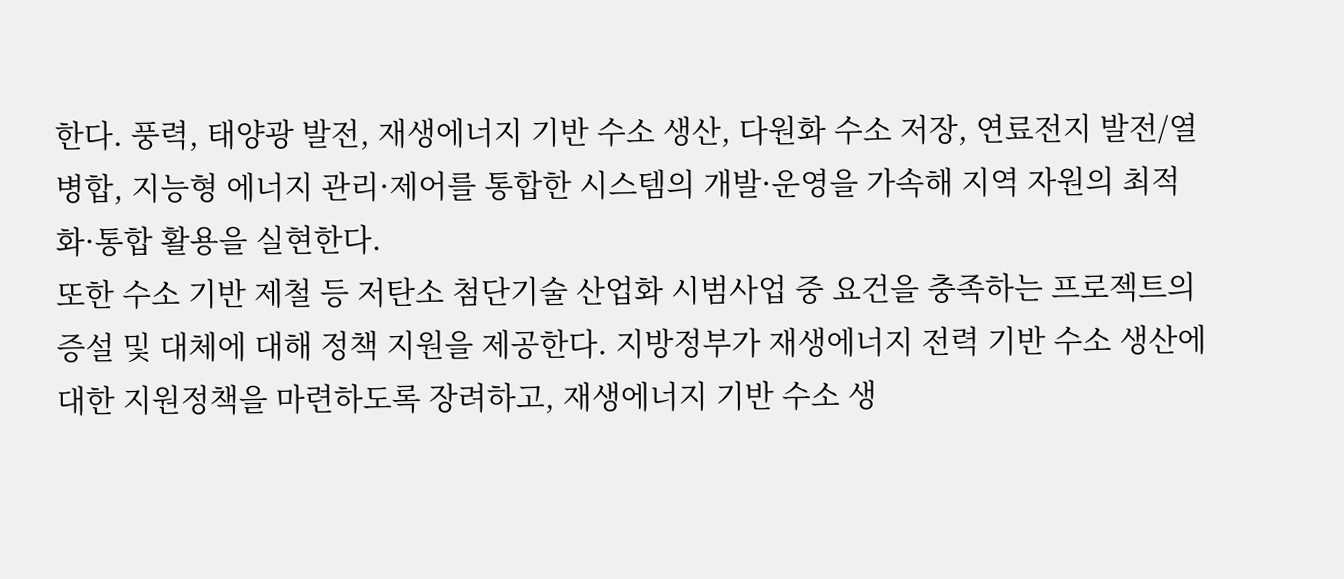한다. 풍력, 태양광 발전, 재생에너지 기반 수소 생산, 다원화 수소 저장, 연료전지 발전/열병합, 지능형 에너지 관리·제어를 통합한 시스템의 개발·운영을 가속해 지역 자원의 최적화·통합 활용을 실현한다.
또한 수소 기반 제철 등 저탄소 첨단기술 산업화 시범사업 중 요건을 충족하는 프로젝트의 증설 및 대체에 대해 정책 지원을 제공한다. 지방정부가 재생에너지 전력 기반 수소 생산에 대한 지원정책을 마련하도록 장려하고, 재생에너지 기반 수소 생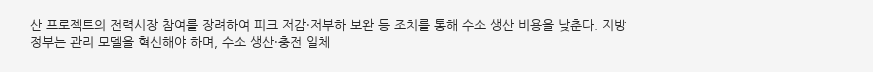산 프로젝트의 전력시장 참여를 장려하여 피크 저감·저부하 보완 등 조치를 통해 수소 생산 비용을 낮춘다. 지방정부는 관리 모델을 혁신해야 하며, 수소 생산·충전 일체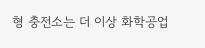형 충전소는 더 이상 화학공업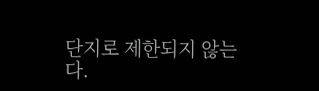단지로 제한되지 않는다.